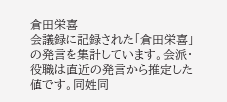倉田栄喜
会議録に記録された「倉田栄喜」の発言を集計しています。会派・役職は直近の発言から推定した値です。同姓同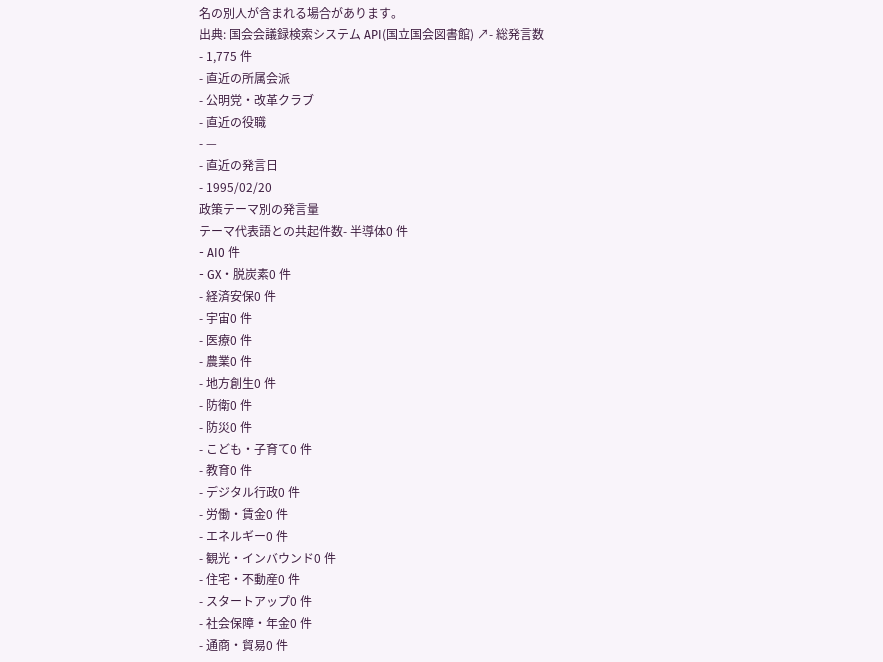名の別人が含まれる場合があります。
出典: 国会会議録検索システム API(国立国会図書館) ↗- 総発言数
- 1,775 件
- 直近の所属会派
- 公明党・改革クラブ
- 直近の役職
- —
- 直近の発言日
- 1995/02/20
政策テーマ別の発言量
テーマ代表語との共起件数- 半導体0 件
- AI0 件
- GX・脱炭素0 件
- 経済安保0 件
- 宇宙0 件
- 医療0 件
- 農業0 件
- 地方創生0 件
- 防衛0 件
- 防災0 件
- こども・子育て0 件
- 教育0 件
- デジタル行政0 件
- 労働・賃金0 件
- エネルギー0 件
- 観光・インバウンド0 件
- 住宅・不動産0 件
- スタートアップ0 件
- 社会保障・年金0 件
- 通商・貿易0 件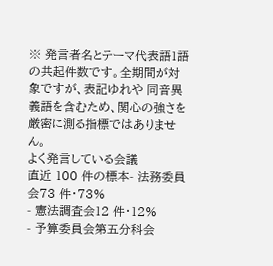※ 発言者名とテーマ代表語1語の共起件数です。全期間が対象ですが、表記ゆれや 同音異義語を含むため、関心の強さを厳密に測る指標ではありません。
よく発言している会議
直近 100 件の標本- 法務委員会73 件・73%
- 憲法調査会12 件・12%
- 予算委員会第五分科会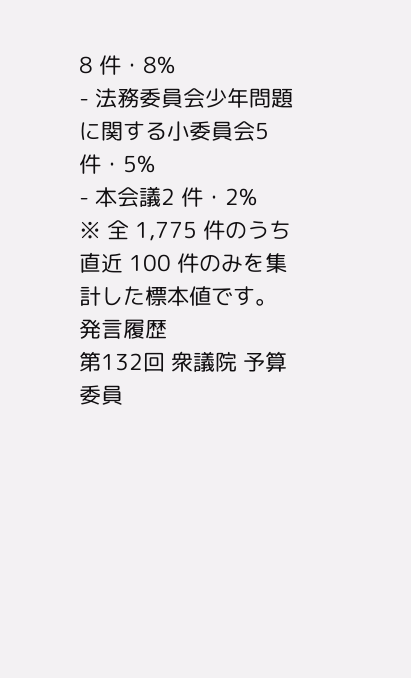8 件・8%
- 法務委員会少年問題に関する小委員会5 件・5%
- 本会議2 件・2%
※ 全 1,775 件のうち直近 100 件のみを集計した標本値です。
発言履歴
第132回 衆議院 予算委員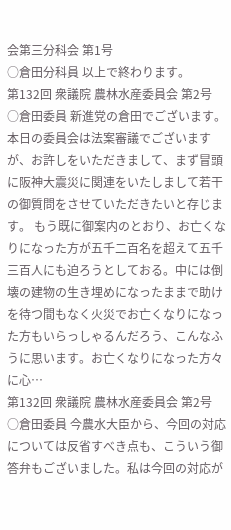会第三分科会 第1号
○倉田分科員 以上で終わります。
第132回 衆議院 農林水産委員会 第2号
○倉田委員 新進党の倉田でございます。 本日の委員会は法案審議でございますが、お許しをいただきまして、まず冒頭に阪神大震災に関連をいたしまして若干の御質問をさせていただきたいと存じます。 もう既に御案内のとおり、お亡くなりになった方が五千二百名を超えて五千三百人にも迫ろうとしておる。中には倒壊の建物の生き埋めになったままで助けを待つ間もなく火災でお亡くなりになった方もいらっしゃるんだろう、こんなふうに思います。お亡くなりになった方々に心…
第132回 衆議院 農林水産委員会 第2号
○倉田委員 今農水大臣から、今回の対応については反省すべき点も、こういう御答弁もございました。私は今回の対応が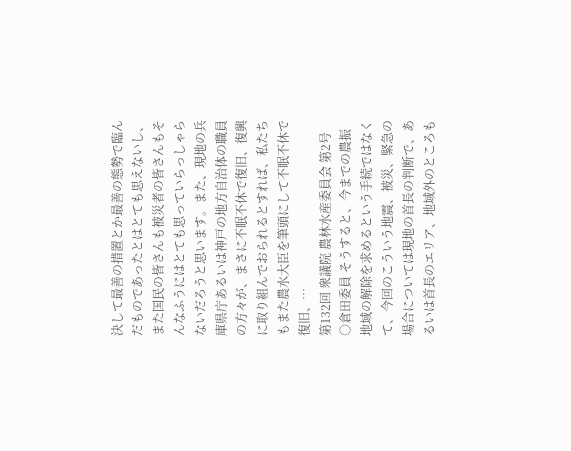決して最善の措置とか最善の態勢で臨んだものであったとはとても思えないし、また国民の皆さんも被災者の皆さんもそんなふうにはとても思っていらっしゃらないだろうと思います。また、現地の兵庫県庁あるいは神戸の地方自治体の職員の方々が、まさに不眠不休で復旧、復興に取り組んでおられるとすれば、私たちもまた農水大臣を筆頭にして不眠不休で復旧、…
第132回 衆議院 農林水産委員会 第2号
○倉田委員 そうすると、今までの農振地域の解除を求めるという手続ではなくて、今回のこういう地震、被災、緊急の場合については現地の首長の判断で、あるいは首長のエリア、地域外のところも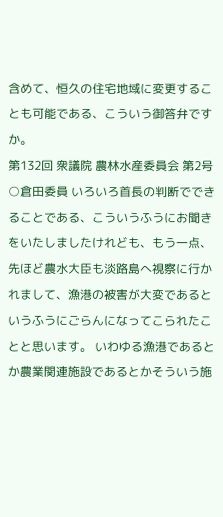含めて、恒久の住宅地域に変更することも可能である、こういう御答弁ですか。
第132回 衆議院 農林水産委員会 第2号
○倉田委員 いろいろ首長の判断でできることである、こういうふうにお聞きをいたしましたけれども、もう一点、先ほど農水大臣も淡路島へ視察に行かれまして、漁港の被害が大変であるというふうにごらんになってこられたことと思います。 いわゆる漁港であるとか農業関連施設であるとかそういう施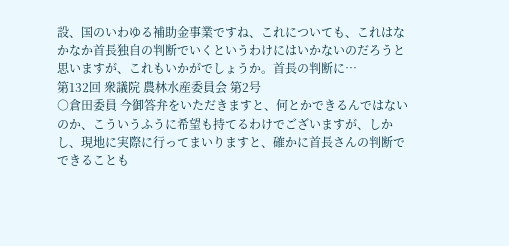設、国のいわゆる補助金事業ですね、これについても、これはなかなか首長独自の判断でいくというわけにはいかないのだろうと思いますが、これもいかがでしょうか。首長の判断に…
第132回 衆議院 農林水産委員会 第2号
○倉田委員 今御答弁をいただきますと、何とかできるんではないのか、こういうふうに希望も持てるわけでございますが、しかし、現地に実際に行ってまいりますと、確かに首長さんの判断でできることも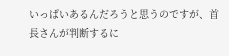いっぱいあるんだろうと思うのですが、首長さんが判断するに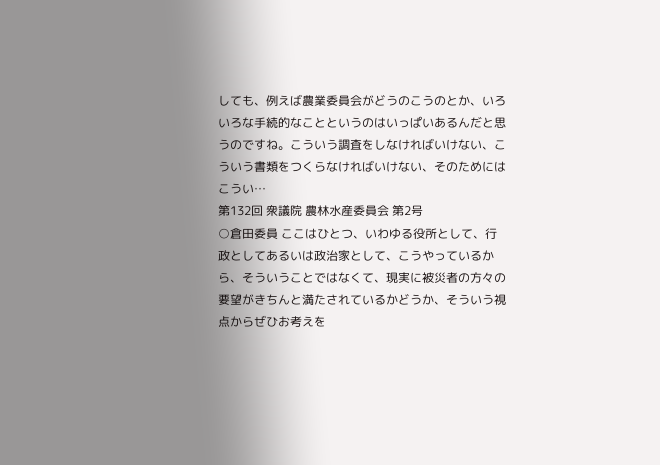しても、例えば農業委員会がどうのこうのとか、いろいろな手続的なことというのはいっぱいあるんだと思うのですね。こういう調査をしなければいけない、こういう書類をつくらなければいけない、そのためにはこうい…
第132回 衆議院 農林水産委員会 第2号
○倉田委員 ここはひとつ、いわゆる役所として、行政としてあるいは政治家として、こうやっているから、そういうことではなくて、現実に被災者の方々の要望がきちんと満たされているかどうか、そういう視点からぜひお考えを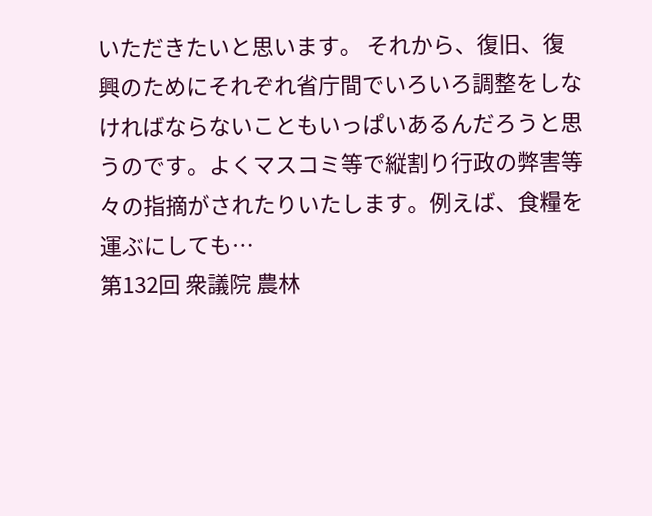いただきたいと思います。 それから、復旧、復興のためにそれぞれ省庁間でいろいろ調整をしなければならないこともいっぱいあるんだろうと思うのです。よくマスコミ等で縦割り行政の弊害等々の指摘がされたりいたします。例えば、食糧を運ぶにしても…
第132回 衆議院 農林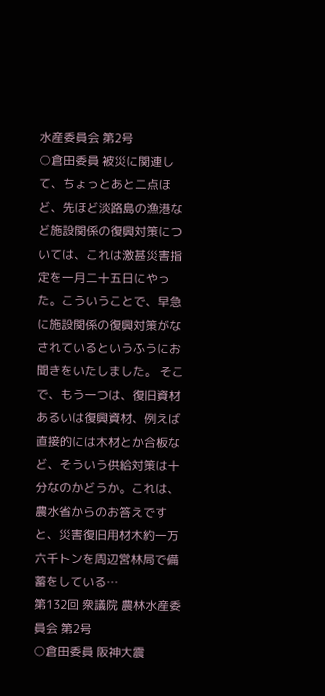水産委員会 第2号
○倉田委員 被災に関連して、ちょっとあと二点ほど、先ほど淡路島の漁港など施設関係の復興対策については、これは激甚災害指定を一月二十五日にやった。こういうことで、早急に施設関係の復興対策がなされているというふうにお聞きをいたしました。 そこで、もう一つは、復旧資材あるいは復興資材、例えば直接的には木材とか合板など、そういう供給対策は十分なのかどうか。これは、農水省からのお答えですと、災害復旧用材木約一万六千トンを周辺営林局で備蓄をしている…
第132回 衆議院 農林水産委員会 第2号
○倉田委員 阪神大震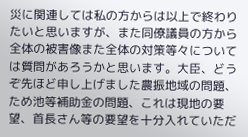災に関連しては私の方からは以上で終わりたいと思いますが、また同僚議員の方から全体の被害像また全体の対策等々については質問があろうかと思います。大臣、どうぞ先ほど申し上げました農振地域の問題、ため池等補助金の問題、これは現地の要望、首長さん等の要望を十分入れていただ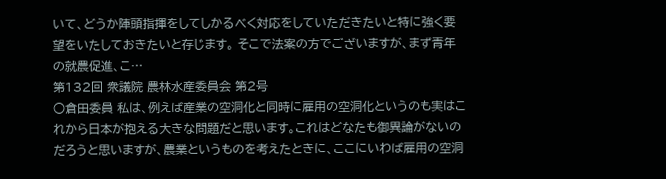いて、どうか陣頭指揮をしてしかるべく対応をしていただきたいと特に強く要望をいたしておきたいと存じます。 そこで法案の方でございますが、まず青年の就農促進、こ…
第132回 衆議院 農林水産委員会 第2号
○倉田委員 私は、例えば産業の空洞化と同時に雇用の空洞化というのも実はこれから日本が抱える大きな問題だと思います。これはどなたも御異論がないのだろうと思いますが、農業というものを考えたときに、ここにいわば雇用の空洞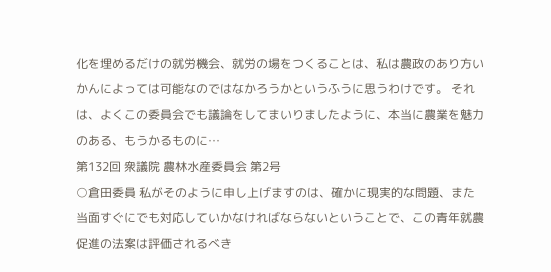化を埋めるだけの就労機会、就労の場をつくることは、私は農政のあり方いかんによっては可能なのではなかろうかというふうに思うわけです。 それは、よくこの委員会でも議論をしてまいりましたように、本当に農業を魅力のある、もうかるものに…
第132回 衆議院 農林水産委員会 第2号
○倉田委員 私がそのように申し上げますのは、確かに現実的な問題、また当面すぐにでも対応していかなければならないということで、この青年就農促進の法案は評価されるべき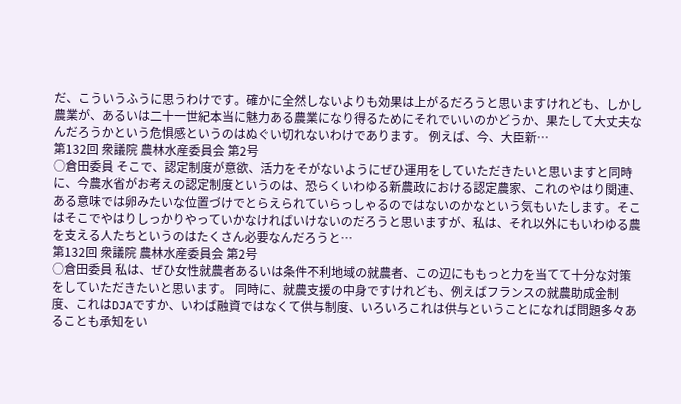だ、こういうふうに思うわけです。確かに全然しないよりも効果は上がるだろうと思いますけれども、しかし農業が、あるいは二十一世紀本当に魅力ある農業になり得るためにそれでいいのかどうか、果たして大丈夫なんだろうかという危惧感というのはぬぐい切れないわけであります。 例えば、今、大臣新…
第132回 衆議院 農林水産委員会 第2号
○倉田委員 そこで、認定制度が意欲、活力をそがないようにぜひ運用をしていただきたいと思いますと同時に、今農水省がお考えの認定制度というのは、恐らくいわゆる新農政における認定農家、これのやはり関連、ある意味では卵みたいな位置づけでとらえられていらっしゃるのではないのかなという気もいたします。そこはそこでやはりしっかりやっていかなければいけないのだろうと思いますが、私は、それ以外にもいわゆる農を支える人たちというのはたくさん必要なんだろうと…
第132回 衆議院 農林水産委員会 第2号
○倉田委員 私は、ぜひ女性就農者あるいは条件不利地域の就農者、この辺にももっと力を当てて十分な対策をしていただきたいと思います。 同時に、就農支援の中身ですけれども、例えばフランスの就農助成金制度、これはDJAですか、いわば融資ではなくて供与制度、いろいろこれは供与ということになれば問題多々あることも承知をい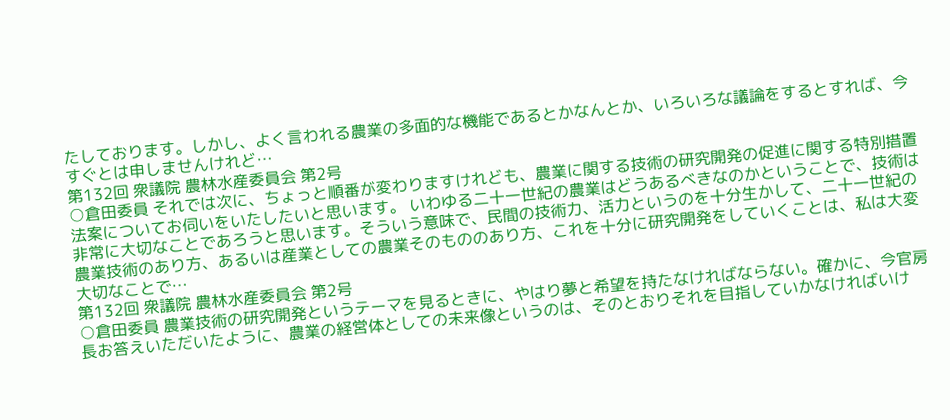たしております。しかし、よく言われる農業の多面的な機能であるとかなんとか、いろいろな議論をするとすれば、今すぐとは申しませんけれど…
第132回 衆議院 農林水産委員会 第2号
○倉田委員 それでは次に、ちょっと順番が変わりますけれども、農業に関する技術の研究開発の促進に関する特別措置法案についてお伺いをいたしたいと思います。 いわゆる二十一世紀の農業はどうあるべきなのかということで、技術は非常に大切なことであろうと思います。そういう意味で、民間の技術力、活力というのを十分生かして、二十一世紀の農業技術のあり方、あるいは産業としての農業そのもののあり方、これを十分に研究開発をしていくことは、私は大変大切なことで…
第132回 衆議院 農林水産委員会 第2号
○倉田委員 農業技術の研究開発というテーマを見るときに、やはり夢と希望を持たなければならない。確かに、今官房長お答えいただいたように、農業の経営体としての未来像というのは、そのとおりそれを目指していかなければいけ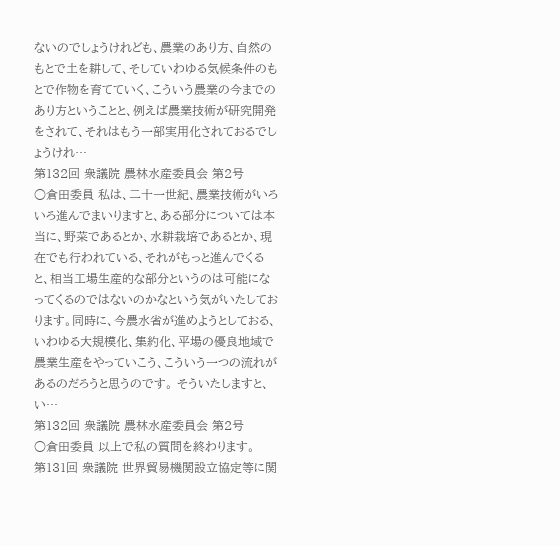ないのでしょうけれども、農業のあり方、自然のもとで土を耕して、そしていわゆる気候条件のもとで作物を育てていく、こういう農業の今までのあり方ということと、例えば農業技術が研究開発をされて、それはもう一部実用化されておるでしょうけれ…
第132回 衆議院 農林水産委員会 第2号
○倉田委員 私は、二十一世紀、農業技術がいろいろ進んでまいりますと、ある部分については本当に、野菜であるとか、水耕栽培であるとか、現在でも行われている、それがもっと進んでくると、相当工場生産的な部分というのは可能になってくるのではないのかなという気がいたしております。同時に、今農水省が進めようとしておる、いわゆる大規模化、集約化、平場の優良地域で農業生産をやっていこう、こういう一つの流れがあるのだろうと思うのです。 そういたしますと、い…
第132回 衆議院 農林水産委員会 第2号
○倉田委員 以上で私の質問を終わります。
第131回 衆議院 世界貿易機関設立協定等に関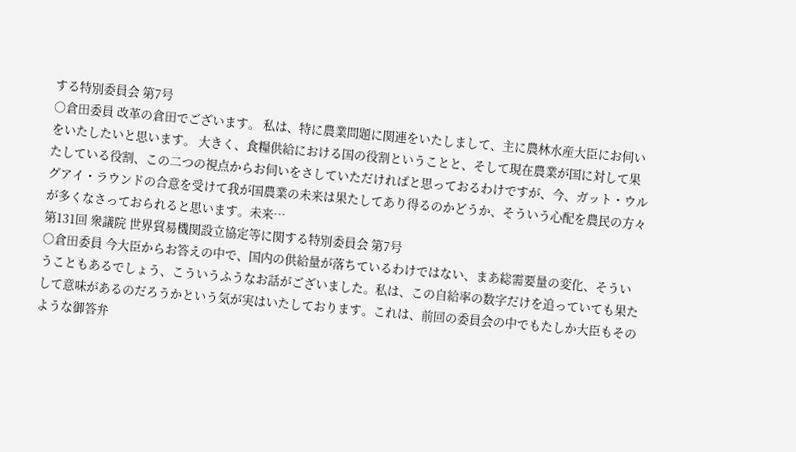する特別委員会 第7号
○倉田委員 改革の倉田でございます。 私は、特に農業問題に関連をいたしまして、主に農林水産大臣にお伺いをいたしたいと思います。 大きく、食糧供給における国の役割ということと、そして現在農業が国に対して果たしている役割、この二つの視点からお伺いをさしていただければと思っておるわけですが、今、ガット・ウルグアイ・ラウンドの合意を受けて我が国農業の未来は果たしてあり得るのかどうか、そういう心配を農民の方々が多くなさっておられると思います。未来…
第131回 衆議院 世界貿易機関設立協定等に関する特別委員会 第7号
○倉田委員 今大臣からお答えの中で、国内の供給量が落ちているわけではない、まあ総需要量の変化、そういうこともあるでしょう、こういうふうなお話がございました。私は、この自給率の数字だけを追っていても果たして意味があるのだろうかという気が実はいたしております。これは、前回の委員会の中でもたしか大臣もそのような御答弁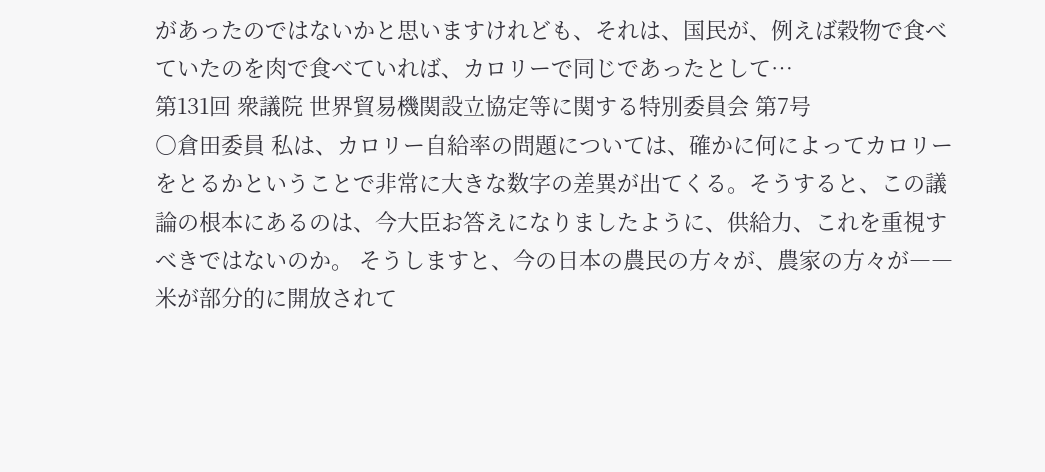があったのではないかと思いますけれども、それは、国民が、例えば穀物で食べていたのを肉で食べていれば、カロリーで同じであったとして…
第131回 衆議院 世界貿易機関設立協定等に関する特別委員会 第7号
○倉田委員 私は、カロリー自給率の問題については、確かに何によってカロリーをとるかということで非常に大きな数字の差異が出てくる。そうすると、この議論の根本にあるのは、今大臣お答えになりましたように、供給力、これを重視すべきではないのか。 そうしますと、今の日本の農民の方々が、農家の方々が――米が部分的に開放されて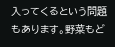入ってくるという問題もあります。野菜もど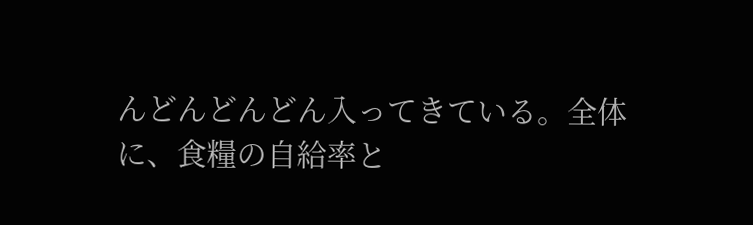んどんどんどん入ってきている。全体に、食糧の自給率と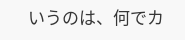いうのは、何でカ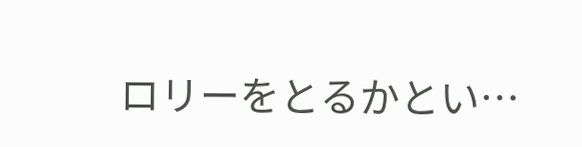ロリーをとるかとい…